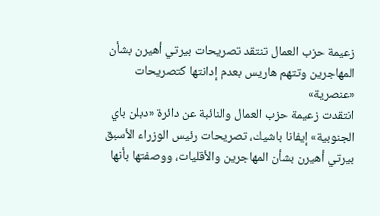زعيمة حزب العمال تنتقد تصريحات بيرتي أهيرن بشأن المهاجرين وتتهم هاريس بعدم إدانتها كتصريحات «عنصرية»
انتقدت زعيمة حزب العمال والنائبة عن دائرة «دبلن باي الجنوبية» إيفانا باشيك، تصريحات رئيس الوزراء الأسبق بيرتي أهيرن بشأن المهاجرين والأقليات، ووصفتها بأنها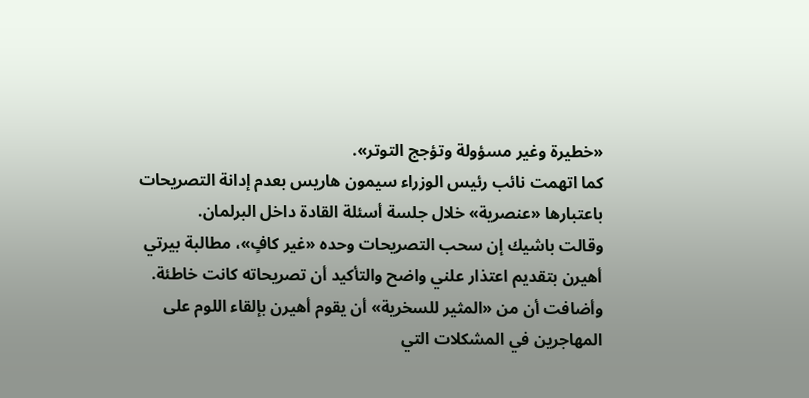«خطيرة وغير مسؤولة وتؤجج التوتر».
كما اتهمت نائب رئيس الوزراء سيمون هاريس بعدم إدانة التصريحات باعتبارها «عنصرية» خلال جلسة أسئلة القادة داخل البرلمان.
وقالت باشيك إن سحب التصريحات وحده «غير كافٍ»، مطالبة بيرتي أهيرن بتقديم اعتذار علني واضح والتأكيد أن تصريحاته كانت خاطئة.
وأضافت أن من «المثير للسخرية» أن يقوم أهيرن بإلقاء اللوم على المهاجرين في المشكلات التي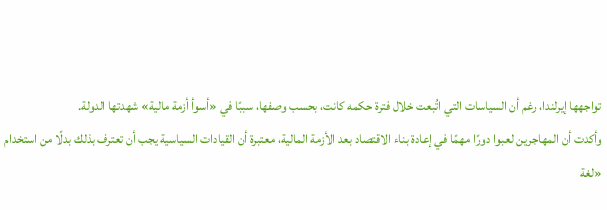تواجهها إيرلندا، رغم أن السياسات التي اتُبعت خلال فترة حكمه كانت، بحسب وصفها، سببًا في «أسوأ أزمة مالية» شهدتها الدولة.
وأكدت أن المهاجرين لعبوا دورًا مهمًا في إعادة بناء الاقتصاد بعد الأزمة المالية، معتبرة أن القيادات السياسية يجب أن تعترف بذلك بدلًا من استخدام «لغة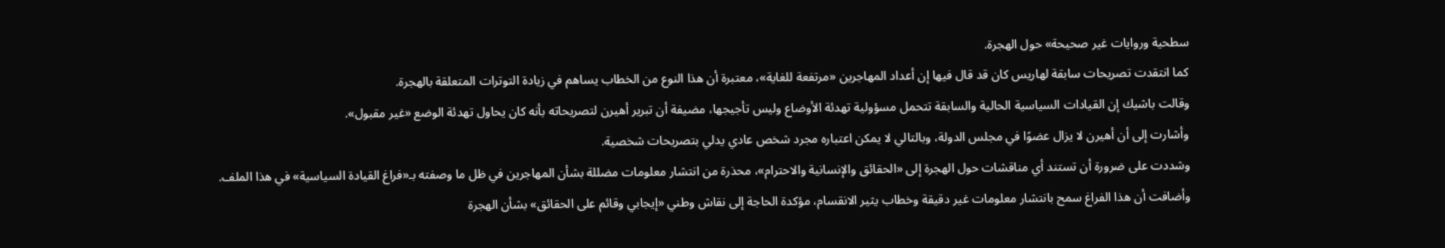سطحية وروايات غير صحيحة» حول الهجرة.
كما انتقدت تصريحات سابقة لهاريس كان قد قال فيها إن أعداد المهاجرين «مرتفعة للغاية»، معتبرة أن هذا النوع من الخطاب يساهم في زيادة التوترات المتعلقة بالهجرة.
وقالت باشيك إن القيادات السياسية الحالية والسابقة تتحمل مسؤولية تهدئة الأوضاع وليس تأجيجها، مضيفة أن تبرير أهيرن لتصريحاته بأنه كان يحاول تهدئة الوضع «غير مقبول».
وأشارت إلى أن أهيرن لا يزال عضوًا في مجلس الدولة، وبالتالي لا يمكن اعتباره مجرد شخص عادي يدلي بتصريحات شخصية.
وشددت على ضرورة أن تستند أي مناقشات حول الهجرة إلى «الحقائق والإنسانية والاحترام»، محذرة من انتشار معلومات مضللة بشأن المهاجرين في ظل ما وصفته بـ«فراغ القيادة السياسية» في هذا الملف.
وأضافت أن هذا الفراغ سمح بانتشار معلومات غير دقيقة وخطاب يثير الانقسام، مؤكدة الحاجة إلى نقاش وطني «إيجابي وقائم على الحقائق» بشأن الهجرة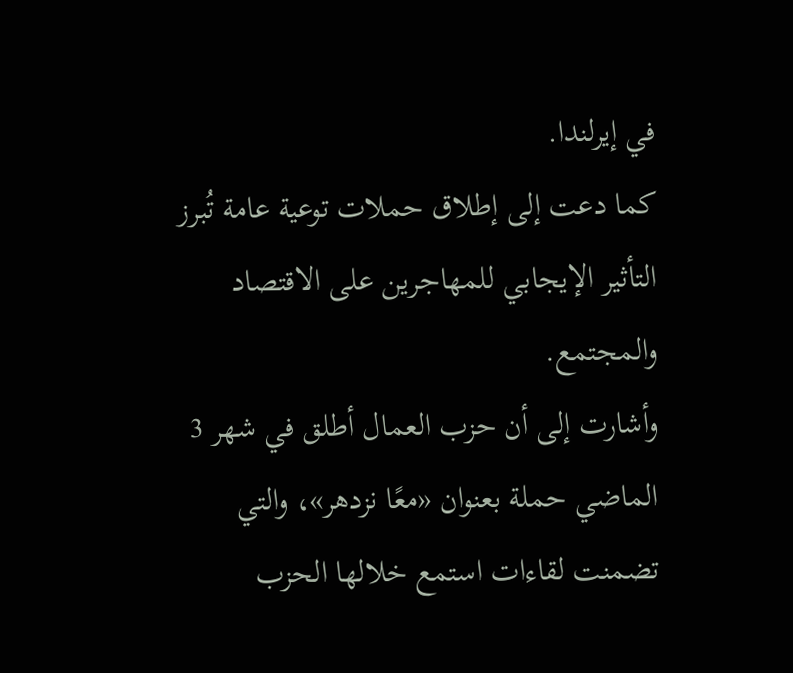في إيرلندا.
كما دعت إلى إطلاق حملات توعية عامة تُبرز التأثير الإيجابي للمهاجرين على الاقتصاد والمجتمع.
وأشارت إلى أن حزب العمال أطلق في شهر 3 الماضي حملة بعنوان «معًا نزدهر»، والتي تضمنت لقاءات استمع خلالها الحزب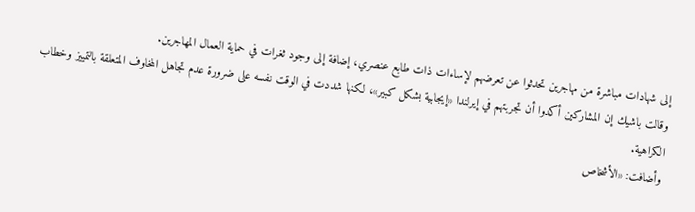إلى شهادات مباشرة من مهاجرين تحدثوا عن تعرضهم لإساءات ذات طابع عنصري، إضافة إلى وجود ثغرات في حماية العمال المهاجرين.
وقالت باشيك إن المشاركين أكدوا أن تجربتهم في إيرلندا «إيجابية بشكل كبير»، لكنها شددت في الوقت نفسه على ضرورة عدم تجاهل المخاوف المتعلقة بالتمييز وخطاب الكراهية.
وأضافت: «الأشخاص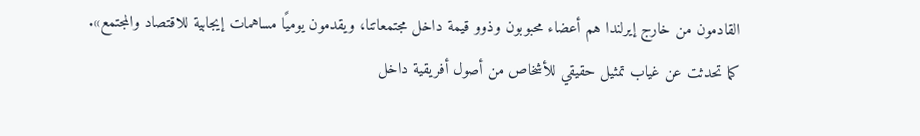القادمون من خارج إيرلندا هم أعضاء محبوبون وذوو قيمة داخل مجتمعاتنا، ويقدمون يوميًا مساهمات إيجابية للاقتصاد والمجتمع».
كما تحدثت عن غياب تمثيل حقيقي للأشخاص من أصول أفريقية داخل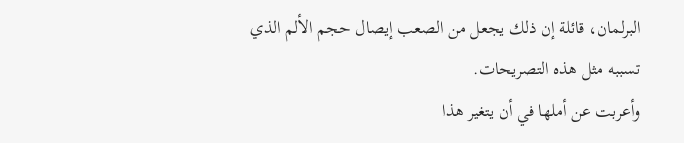البرلمان، قائلة إن ذلك يجعل من الصعب إيصال حجم الألم الذي تسببه مثل هذه التصريحات.
وأعربت عن أملها في أن يتغير هذا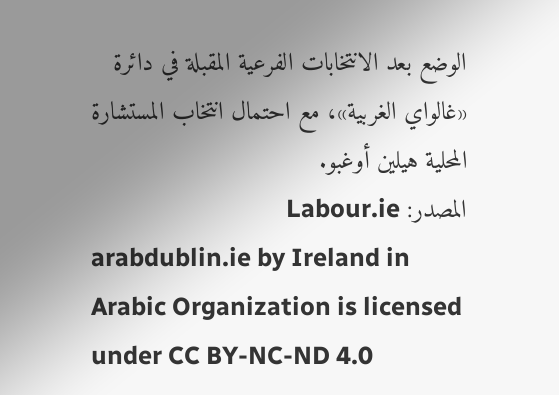الوضع بعد الانتخابات الفرعية المقبلة في دائرة «غالواي الغربية»، مع احتمال انتخاب المستشارة المحلية هيلين أوغبو.
المصدر: Labour.ie
arabdublin.ie by Ireland in Arabic Organization is licensed under CC BY-NC-ND 4.0